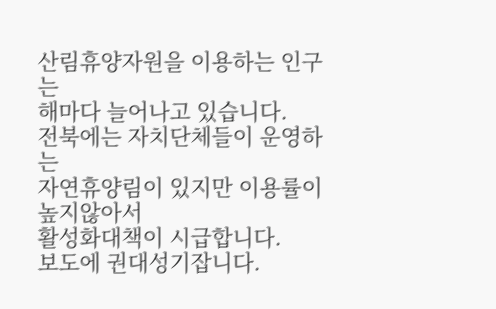산림휴양자원을 이용하는 인구는
해마다 늘어나고 있습니다.
전북에는 자치단체들이 운영하는
자연휴양림이 있지만 이용률이 높지않아서
활성화대책이 시급합니다.
보도에 권대성기잡니다.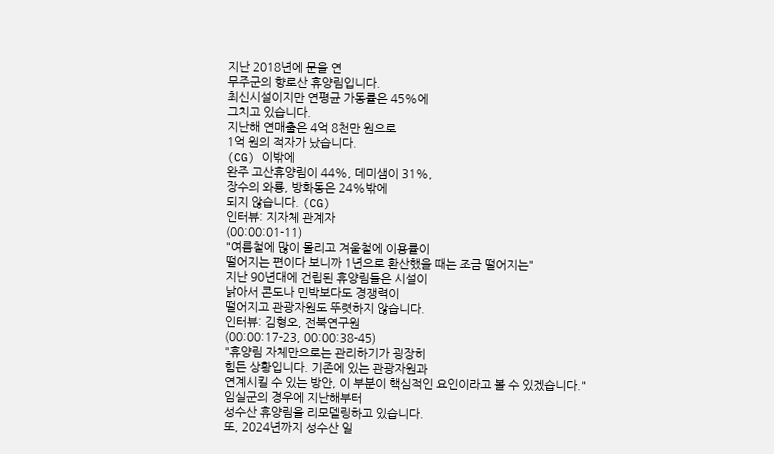지난 2018년에 문을 연
무주군의 향로산 휴양림입니다.
최신시설이지만 연평균 가동률은 45%에
그치고 있습니다.
지난해 연매출은 4억 8천만 원으로
1억 원의 적자가 났습니다.
(CG) 이밖에
완주 고산휴양림이 44%, 데미샘이 31%,
장수의 와룡, 방화동은 24%밖에
되지 않습니다. (CG)
인터뷰: 지자체 관계자
(00:00:01-11)
"여름철에 많이 몰리고 겨울철에 이용률이
떨어지는 편이다 보니까 1년으로 환산했을 때는 조금 떨어지는"
지난 90년대에 건립된 휴양림들은 시설이
낡아서 콘도나 민박보다도 경쟁력이
떨어지고 관광자원도 뚜렷하지 않습니다.
인터뷰: 김형오, 전북연구원
(00:00:17-23, 00:00:38-45)
"휴양림 자체만으로는 관리하기가 굉장히
힘든 상황입니다. 기존에 있는 관광자원과
연계시킬 수 있는 방안, 이 부분이 핵심적인 요인이라고 볼 수 있겠습니다."
임실군의 경우에 지난해부터
성수산 휴양림을 리모델링하고 있습니다.
또, 2024년까지 성수산 일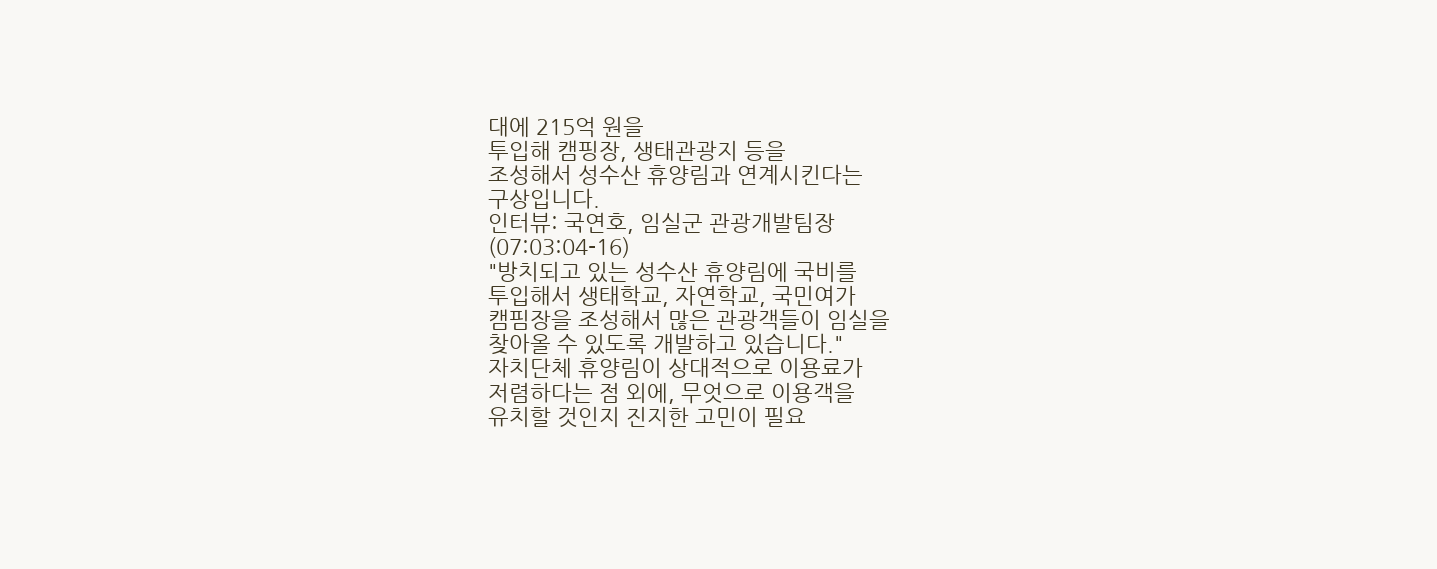대에 215억 원을
투입해 캠핑장, 생태관광지 등을
조성해서 성수산 휴양림과 연계시킨다는
구상입니다.
인터뷰: 국연호, 임실군 관광개발팀장
(07:03:04-16)
"방치되고 있는 성수산 휴양림에 국비를
투입해서 생태학교, 자연학교, 국민여가
캠핌장을 조성해서 많은 관광객들이 임실을
찾아올 수 있도록 개발하고 있습니다."
자치단체 휴양림이 상대적으로 이용료가
저렴하다는 점 외에, 무엇으로 이용객을
유치할 것인지 진지한 고민이 필요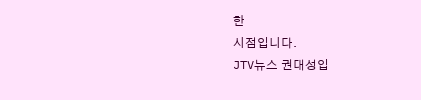한
시점입니다.
JTV뉴스 권대성입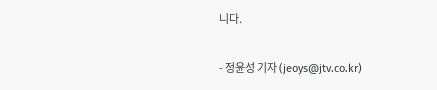니다.

- 정윤성 기자 (jeoys@jtv.co.kr)